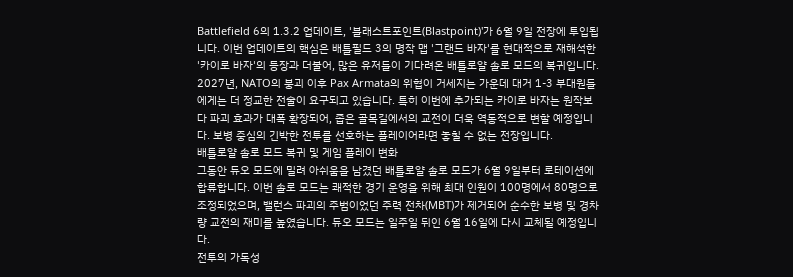Battlefield 6의 1.3.2 업데이트, '블래스트포인트(Blastpoint)'가 6월 9일 전장에 투입됩니다. 이번 업데이트의 핵심은 배틀필드 3의 명작 맵 '그랜드 바자'를 현대적으로 재해석한 '카이로 바자'의 등장과 더불어, 많은 유저들이 기다려온 배틀로얄 솔로 모드의 복귀입니다.
2027년, NATO의 붕괴 이후 Pax Armata의 위협이 거세지는 가운데 대거 1-3 부대원들에게는 더 정교한 전술이 요구되고 있습니다. 특히 이번에 추가되는 카이로 바자는 원작보다 파괴 효과가 대폭 확장되어, 좁은 골목길에서의 교전이 더욱 역동적으로 변할 예정입니다. 보병 중심의 긴박한 전투를 선호하는 플레이어라면 놓칠 수 없는 전장입니다.
배틀로얄 솔로 모드 복귀 및 게임 플레이 변화
그동안 듀오 모드에 밀려 아쉬움을 남겼던 배틀로얄 솔로 모드가 6월 9일부터 로테이션에 합류합니다. 이번 솔로 모드는 쾌적한 경기 운영을 위해 최대 인원이 100명에서 80명으로 조정되었으며, 밸런스 파괴의 주범이었던 주력 전차(MBT)가 제거되어 순수한 보병 및 경차량 교전의 재미를 높였습니다. 듀오 모드는 일주일 뒤인 6월 16일에 다시 교체될 예정입니다.
전투의 가독성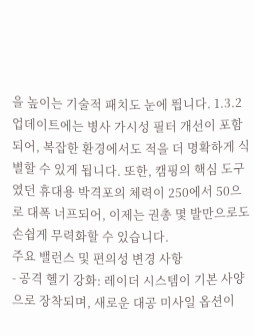을 높이는 기술적 패치도 눈에 띕니다. 1.3.2 업데이트에는 병사 가시성 필터 개선이 포함되어, 복잡한 환경에서도 적을 더 명확하게 식별할 수 있게 됩니다. 또한, 캠핑의 핵심 도구였던 휴대용 박격포의 체력이 250에서 50으로 대폭 너프되어, 이제는 권총 몇 발만으로도 손쉽게 무력화할 수 있습니다.
주요 밸런스 및 편의성 변경 사항
- 공격 헬기 강화: 레이더 시스템이 기본 사양으로 장착되며, 새로운 대공 미사일 옵션이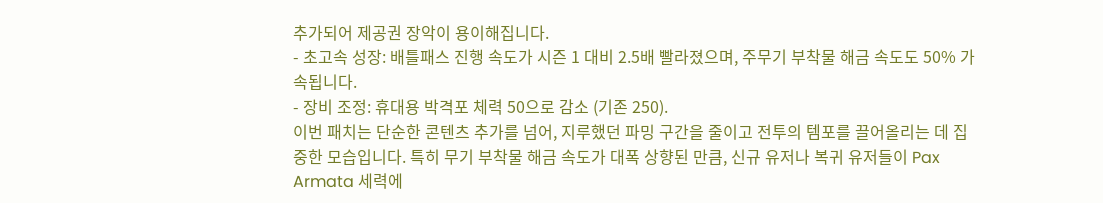추가되어 제공권 장악이 용이해집니다.
- 초고속 성장: 배틀패스 진행 속도가 시즌 1 대비 2.5배 빨라졌으며, 주무기 부착물 해금 속도도 50% 가속됩니다.
- 장비 조정: 휴대용 박격포 체력 50으로 감소 (기존 250).
이번 패치는 단순한 콘텐츠 추가를 넘어, 지루했던 파밍 구간을 줄이고 전투의 템포를 끌어올리는 데 집중한 모습입니다. 특히 무기 부착물 해금 속도가 대폭 상향된 만큼, 신규 유저나 복귀 유저들이 Pax Armata 세력에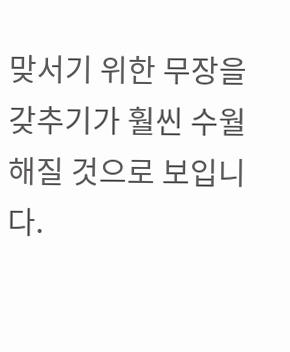맞서기 위한 무장을 갖추기가 훨씬 수월해질 것으로 보입니다.